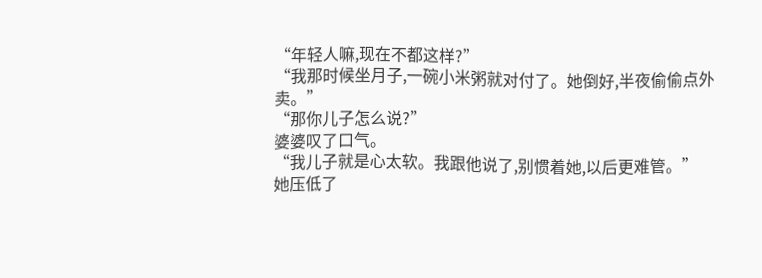“年轻人嘛,现在不都这样?”
“我那时候坐月子,一碗小米粥就对付了。她倒好,半夜偷偷点外卖。”
“那你儿子怎么说?”
婆婆叹了口气。
“我儿子就是心太软。我跟他说了,别惯着她,以后更难管。”
她压低了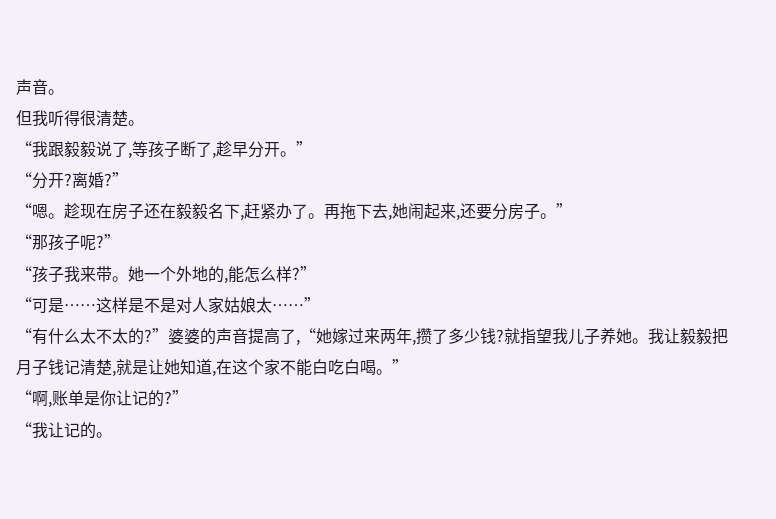声音。
但我听得很清楚。
“我跟毅毅说了,等孩子断了,趁早分开。”
“分开?离婚?”
“嗯。趁现在房子还在毅毅名下,赶紧办了。再拖下去,她闹起来,还要分房子。”
“那孩子呢?”
“孩子我来带。她一个外地的,能怎么样?”
“可是……这样是不是对人家姑娘太……”
“有什么太不太的?”婆婆的声音提高了,“她嫁过来两年,攒了多少钱?就指望我儿子养她。我让毅毅把月子钱记清楚,就是让她知道,在这个家不能白吃白喝。”
“啊,账单是你让记的?”
“我让记的。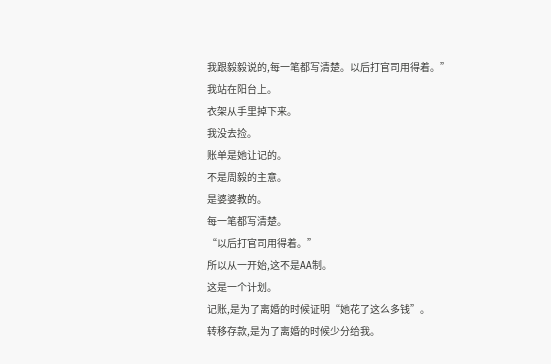我跟毅毅说的,每一笔都写清楚。以后打官司用得着。”
我站在阳台上。
衣架从手里掉下来。
我没去捡。
账单是她让记的。
不是周毅的主意。
是婆婆教的。
每一笔都写清楚。
“以后打官司用得着。”
所以从一开始,这不是AA制。
这是一个计划。
记账,是为了离婚的时候证明“她花了这么多钱”。
转移存款,是为了离婚的时候少分给我。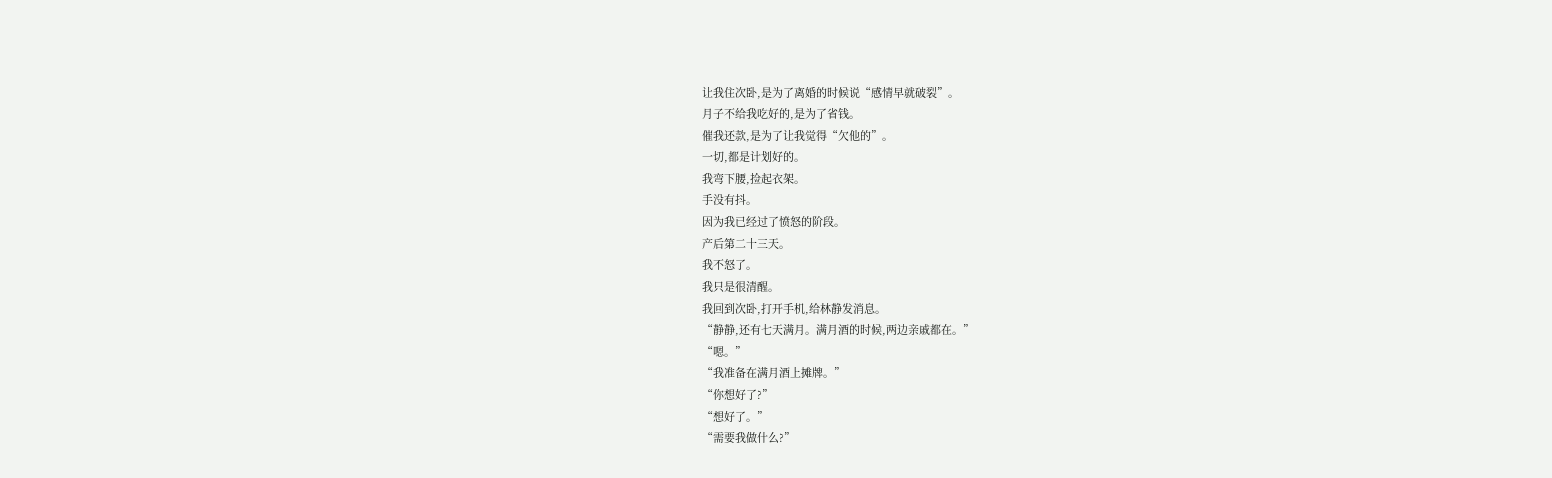让我住次卧,是为了离婚的时候说“感情早就破裂”。
月子不给我吃好的,是为了省钱。
催我还款,是为了让我觉得“欠他的”。
一切,都是计划好的。
我弯下腰,捡起衣架。
手没有抖。
因为我已经过了愤怒的阶段。
产后第二十三天。
我不怒了。
我只是很清醒。
我回到次卧,打开手机,给林静发消息。
“静静,还有七天满月。满月酒的时候,两边亲戚都在。”
“嗯。”
“我准备在满月酒上摊牌。”
“你想好了?”
“想好了。”
“需要我做什么?”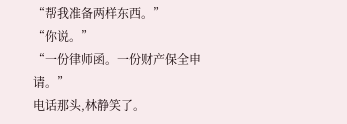“帮我准备两样东西。”
“你说。”
“一份律师函。一份财产保全申请。”
电话那头,林静笑了。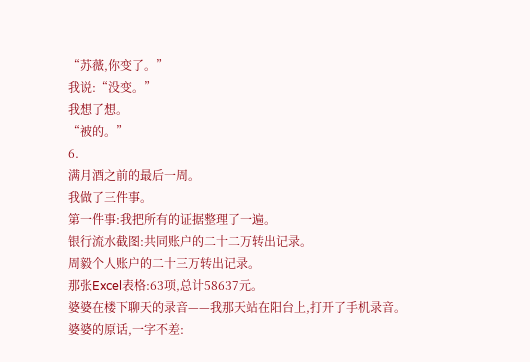“苏薇,你变了。”
我说:“没变。”
我想了想。
“被的。”
6.
满月酒之前的最后一周。
我做了三件事。
第一件事:我把所有的证据整理了一遍。
银行流水截图:共同账户的二十二万转出记录。
周毅个人账户的二十三万转出记录。
那张Excel表格:63项,总计58637元。
婆婆在楼下聊天的录音——我那天站在阳台上,打开了手机录音。
婆婆的原话,一字不差: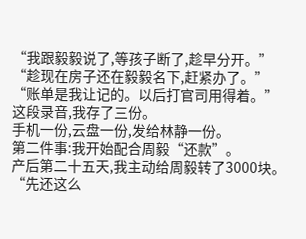“我跟毅毅说了,等孩子断了,趁早分开。”
“趁现在房子还在毅毅名下,赶紧办了。”
“账单是我让记的。以后打官司用得着。”
这段录音,我存了三份。
手机一份,云盘一份,发给林静一份。
第二件事:我开始配合周毅“还款”。
产后第二十五天,我主动给周毅转了3000块。
“先还这么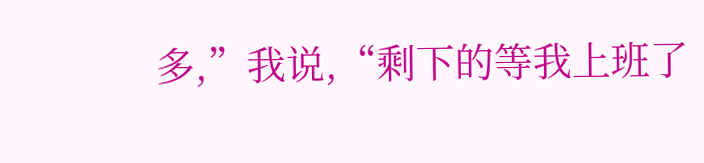多,”我说,“剩下的等我上班了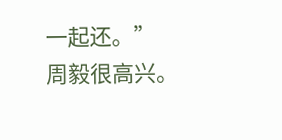一起还。”
周毅很高兴。